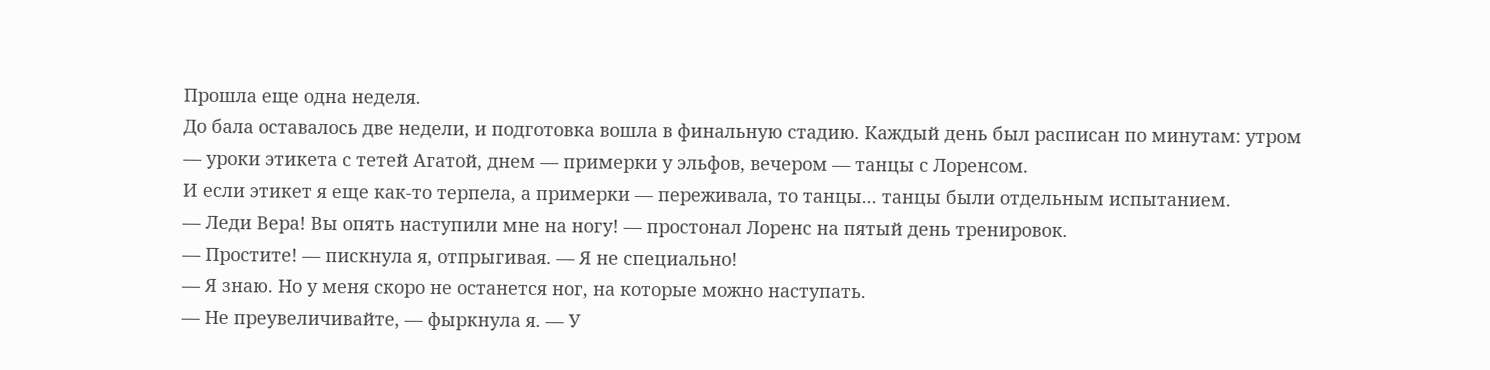Прошла еще одна неделя.
До бала оставалось две недели, и подготовка вошла в финальную стадию. Каждый день был расписан по минутам: утром — уроки этикета с тетей Агатой, днем — примерки у эльфов, вечером — танцы с Лоренсом.
И если этикет я еще как-то терпела, а примерки — переживала, то танцы... танцы были отдельным испытанием.
— Леди Вера! Вы опять наступили мне на ногу! — простонал Лоренс на пятый день тренировок.
— Простите! — пискнула я, отпрыгивая. — Я не специально!
— Я знаю. Но у меня скоро не останется ног, на которые можно наступать.
— Не преувеличивайте, — фыркнула я. — У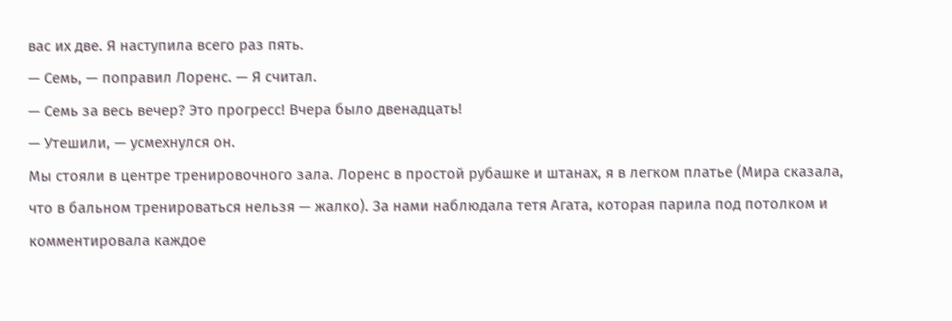вас их две. Я наступила всего раз пять.
— Семь, — поправил Лоренс. — Я считал.
— Семь за весь вечер? Это прогресс! Вчера было двенадцать!
— Утешили, — усмехнулся он.
Мы стояли в центре тренировочного зала. Лоренс в простой рубашке и штанах, я в легком платье (Мира сказала, что в бальном тренироваться нельзя — жалко). За нами наблюдала тетя Агата, которая парила под потолком и комментировала каждое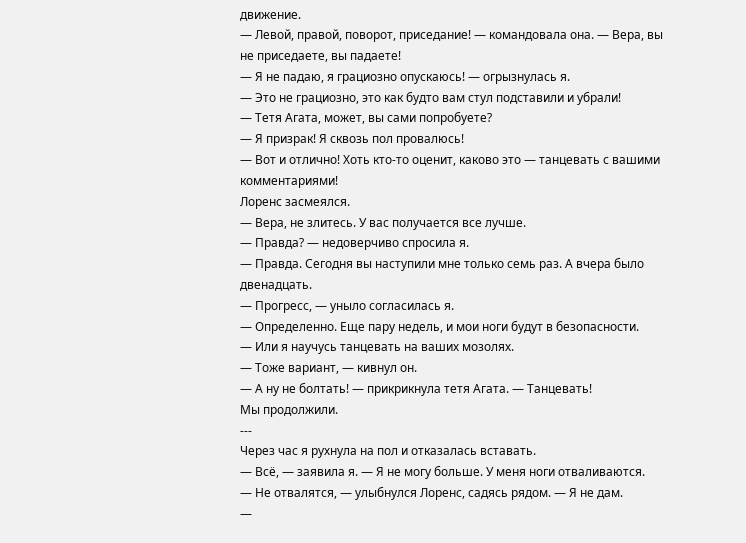движение.
— Левой, правой, поворот, приседание! — командовала она. — Вера, вы не приседаете, вы падаете!
— Я не падаю, я грациозно опускаюсь! — огрызнулась я.
— Это не грациозно, это как будто вам стул подставили и убрали!
— Тетя Агата, может, вы сами попробуете?
— Я призрак! Я сквозь пол провалюсь!
— Вот и отлично! Хоть кто-то оценит, каково это — танцевать с вашими комментариями!
Лоренс засмеялся.
— Вера, не злитесь. У вас получается все лучше.
— Правда? — недоверчиво спросила я.
— Правда. Сегодня вы наступили мне только семь раз. А вчера было двенадцать.
— Прогресс, — уныло согласилась я.
— Определенно. Еще пару недель, и мои ноги будут в безопасности.
— Или я научусь танцевать на ваших мозолях.
— Тоже вариант, — кивнул он.
— А ну не болтать! — прикрикнула тетя Агата. — Танцевать!
Мы продолжили.
---
Через час я рухнула на пол и отказалась вставать.
— Всё, — заявила я. — Я не могу больше. У меня ноги отваливаются.
— Не отвалятся, — улыбнулся Лоренс, садясь рядом. — Я не дам.
—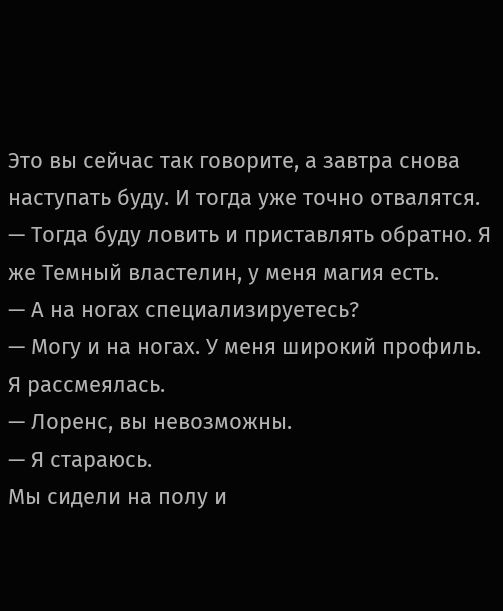Это вы сейчас так говорите, а завтра снова наступать буду. И тогда уже точно отвалятся.
— Тогда буду ловить и приставлять обратно. Я же Темный властелин, у меня магия есть.
— А на ногах специализируетесь?
— Могу и на ногах. У меня широкий профиль.
Я рассмеялась.
— Лоренс, вы невозможны.
— Я стараюсь.
Мы сидели на полу и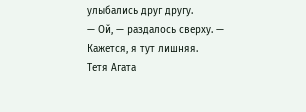улыбались друг другу.
— Ой, — раздалось сверху. — Кажется, я тут лишняя.
Тетя Агата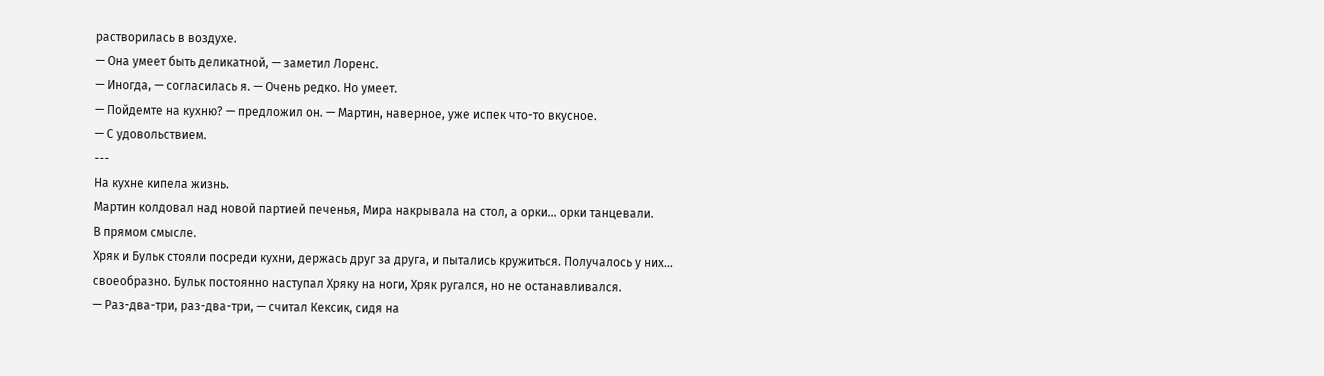растворилась в воздухе.
— Она умеет быть деликатной, — заметил Лоренс.
— Иногда, — согласилась я. — Очень редко. Но умеет.
— Пойдемте на кухню? — предложил он. — Мартин, наверное, уже испек что-то вкусное.
— С удовольствием.
---
На кухне кипела жизнь.
Мартин колдовал над новой партией печенья, Мира накрывала на стол, а орки... орки танцевали.
В прямом смысле.
Хряк и Бульк стояли посреди кухни, держась друг за друга, и пытались кружиться. Получалось у них... своеобразно. Бульк постоянно наступал Хряку на ноги, Хряк ругался, но не останавливался.
— Раз-два-три, раз-два-три, — считал Кексик, сидя на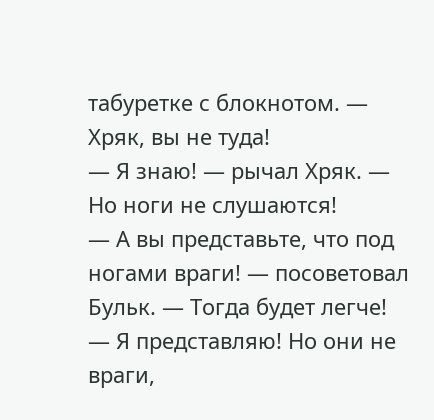табуретке с блокнотом. — Хряк, вы не туда!
— Я знаю! — рычал Хряк. — Но ноги не слушаются!
— А вы представьте, что под ногами враги! — посоветовал Бульк. — Тогда будет легче!
— Я представляю! Но они не враги,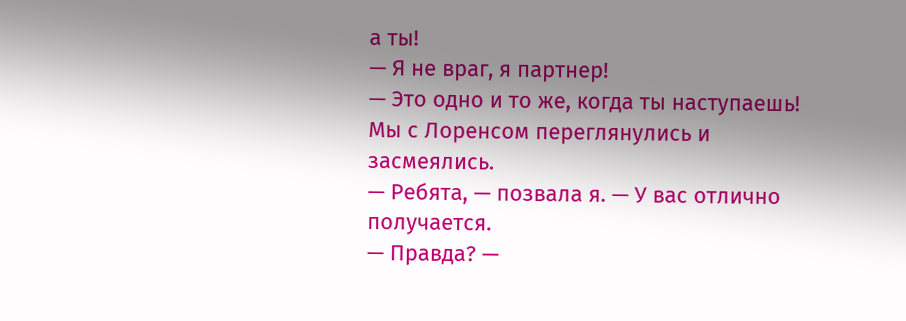а ты!
— Я не враг, я партнер!
— Это одно и то же, когда ты наступаешь!
Мы с Лоренсом переглянулись и засмеялись.
— Ребята, — позвала я. — У вас отлично получается.
— Правда? —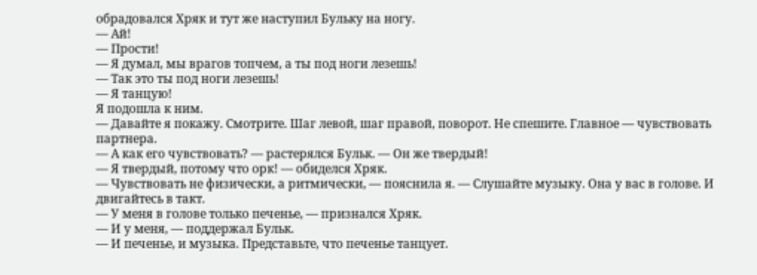обрадовался Хряк и тут же наступил Бульку на ногу.
— Ай!
— Прости!
— Я думал, мы врагов топчем, а ты под ноги лезешь!
— Так это ты под ноги лезешь!
— Я танцую!
Я подошла к ним.
— Давайте я покажу. Смотрите. Шаг левой, шаг правой, поворот. Не спешите. Главное — чувствовать партнера.
— А как его чувствовать? — растерялся Бульк. — Он же твердый!
— Я твердый, потому что орк! — обиделся Хряк.
— Чувствовать не физически, а ритмически, — пояснила я. — Слушайте музыку. Она у вас в голове. И двигайтесь в такт.
— У меня в голове только печенье, — признался Хряк.
— И у меня, — поддержал Бульк.
— И печенье, и музыка. Представьте, что печенье танцует.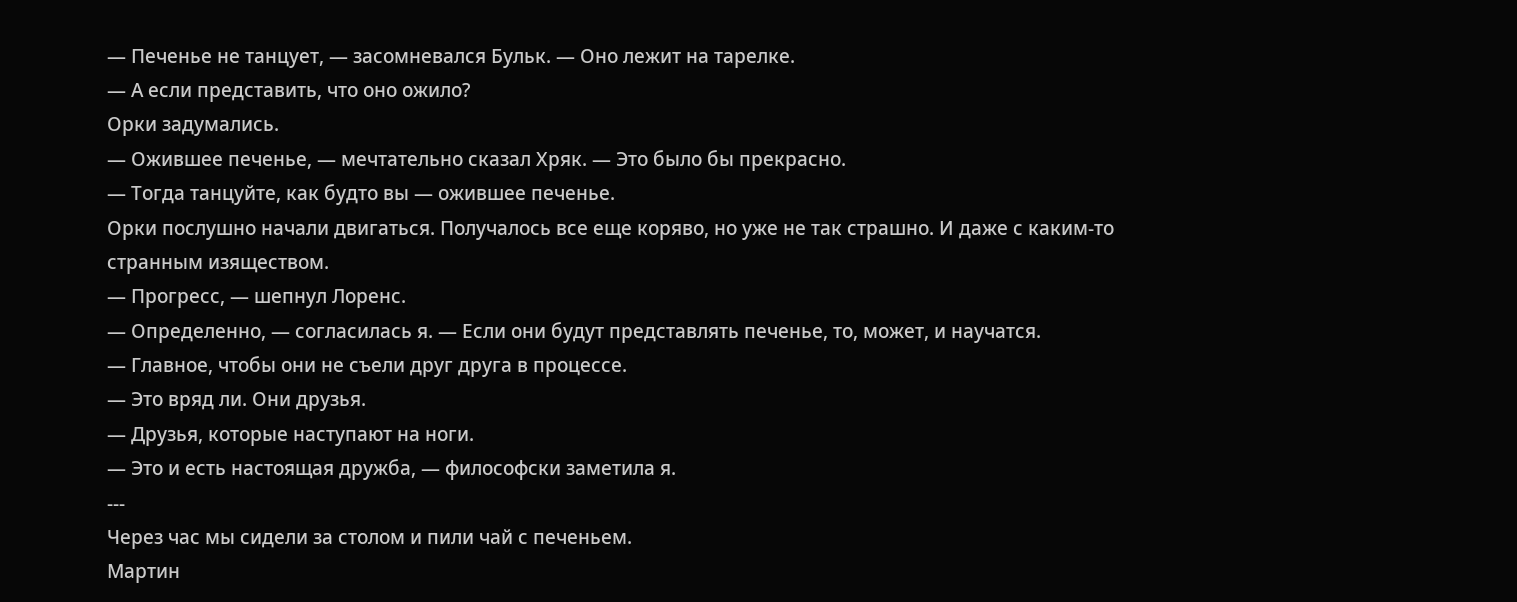— Печенье не танцует, — засомневался Бульк. — Оно лежит на тарелке.
— А если представить, что оно ожило?
Орки задумались.
— Ожившее печенье, — мечтательно сказал Хряк. — Это было бы прекрасно.
— Тогда танцуйте, как будто вы — ожившее печенье.
Орки послушно начали двигаться. Получалось все еще коряво, но уже не так страшно. И даже с каким-то странным изяществом.
— Прогресс, — шепнул Лоренс.
— Определенно, — согласилась я. — Если они будут представлять печенье, то, может, и научатся.
— Главное, чтобы они не съели друг друга в процессе.
— Это вряд ли. Они друзья.
— Друзья, которые наступают на ноги.
— Это и есть настоящая дружба, — философски заметила я.
---
Через час мы сидели за столом и пили чай с печеньем.
Мартин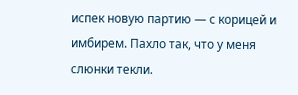испек новую партию — с корицей и имбирем. Пахло так, что у меня слюнки текли.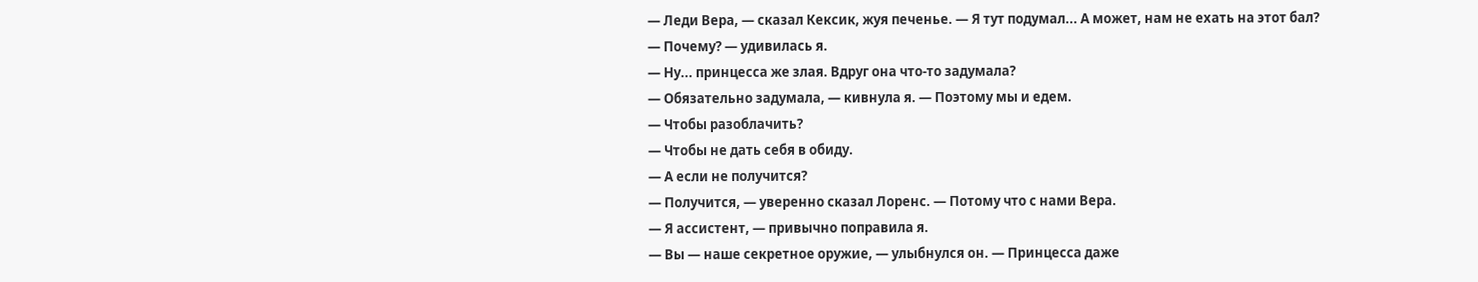— Леди Вера, — сказал Кексик, жуя печенье. — Я тут подумал... А может, нам не ехать на этот бал?
— Почему? — удивилась я.
— Ну... принцесса же злая. Вдруг она что-то задумала?
— Обязательно задумала, — кивнула я. — Поэтому мы и едем.
— Чтобы разоблачить?
— Чтобы не дать себя в обиду.
— А если не получится?
— Получится, — уверенно сказал Лоренс. — Потому что с нами Вера.
— Я ассистент, — привычно поправила я.
— Вы — наше секретное оружие, — улыбнулся он. — Принцесса даже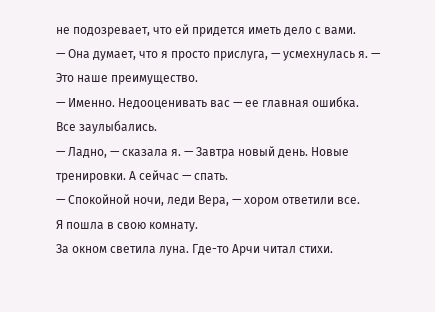не подозревает, что ей придется иметь дело с вами.
— Она думает, что я просто прислуга, — усмехнулась я. — Это наше преимущество.
— Именно. Недооценивать вас — ее главная ошибка.
Все заулыбались.
— Ладно, — сказала я. — Завтра новый день. Новые тренировки. А сейчас — спать.
— Спокойной ночи, леди Вера, — хором ответили все.
Я пошла в свою комнату.
За окном светила луна. Где-то Арчи читал стихи.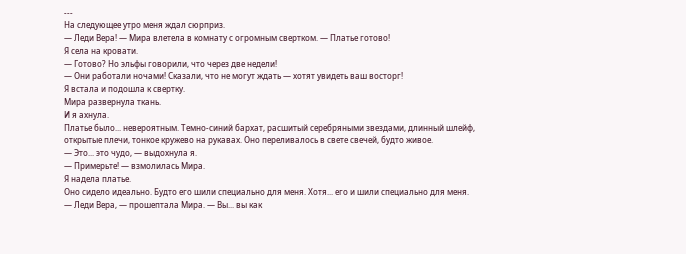---
На следующее утро меня ждал сюрприз.
— Леди Вера! — Мира влетела в комнату с огромным свертком. — Платье готово!
Я села на кровати.
— Готово? Но эльфы говорили, что через две недели!
— Они работали ночами! Сказали, что не могут ждать — хотят увидеть ваш восторг!
Я встала и подошла к свертку.
Мира развернула ткань.
И я ахнула.
Платье было... невероятным. Темно-синий бархат, расшитый серебряными звездами, длинный шлейф, открытые плечи, тонкое кружево на рукавах. Оно переливалось в свете свечей, будто живое.
— Это... это чудо, — выдохнула я.
— Примерьте! — взмолилась Мира.
Я надела платье.
Оно сидело идеально. Будто его шили специально для меня. Хотя... его и шили специально для меня.
— Леди Вера, — прошептала Мира. — Вы... вы как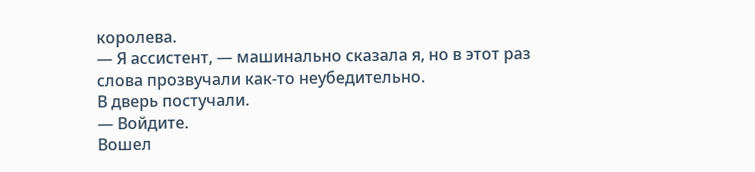королева.
— Я ассистент, — машинально сказала я, но в этот раз слова прозвучали как-то неубедительно.
В дверь постучали.
— Войдите.
Вошел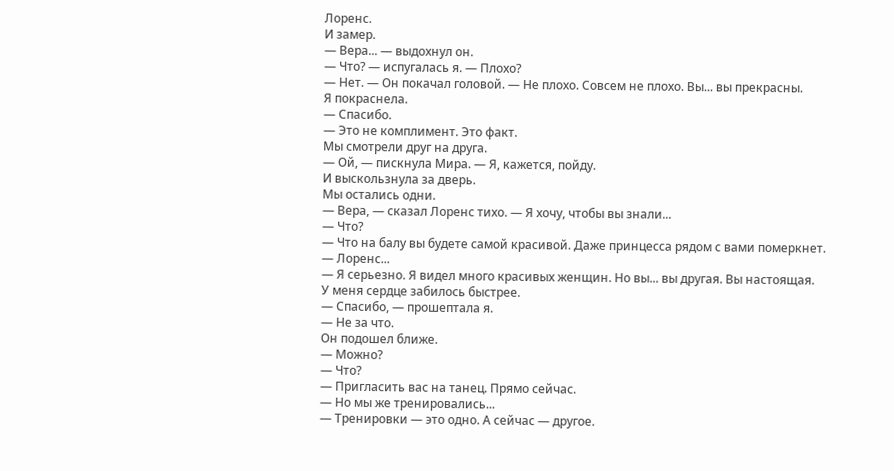Лоренс.
И замер.
— Вера... — выдохнул он.
— Что? — испугалась я. — Плохо?
— Нет. — Он покачал головой. — Не плохо. Совсем не плохо. Вы... вы прекрасны.
Я покраснела.
— Спасибо.
— Это не комплимент. Это факт.
Мы смотрели друг на друга.
— Ой, — пискнула Мира. — Я, кажется, пойду.
И выскользнула за дверь.
Мы остались одни.
— Вера, — сказал Лоренс тихо. — Я хочу, чтобы вы знали...
— Что?
— Что на балу вы будете самой красивой. Даже принцесса рядом с вами померкнет.
— Лоренс...
— Я серьезно. Я видел много красивых женщин. Но вы... вы другая. Вы настоящая.
У меня сердце забилось быстрее.
— Спасибо, — прошептала я.
— Не за что.
Он подошел ближе.
— Можно?
— Что?
— Пригласить вас на танец. Прямо сейчас.
— Но мы же тренировались...
— Тренировки — это одно. А сейчас — другое.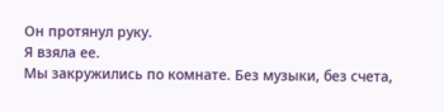Он протянул руку.
Я взяла ее.
Мы закружились по комнате. Без музыки, без счета,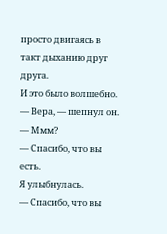просто двигаясь в такт дыханию друг друга.
И это было волшебно.
— Вера, — шепнул он.
— Ммм?
— Спасибо, что вы есть.
Я улыбнулась.
— Спасибо, что вы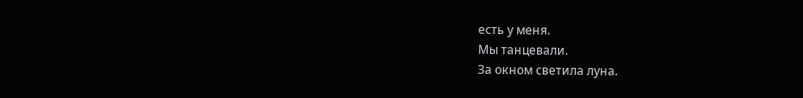есть у меня.
Мы танцевали.
За окном светила луна.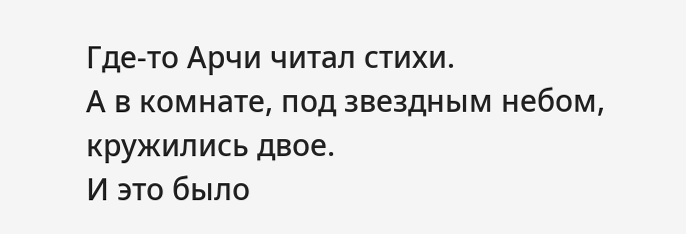Где-то Арчи читал стихи.
А в комнате, под звездным небом, кружились двое.
И это было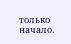только начало.